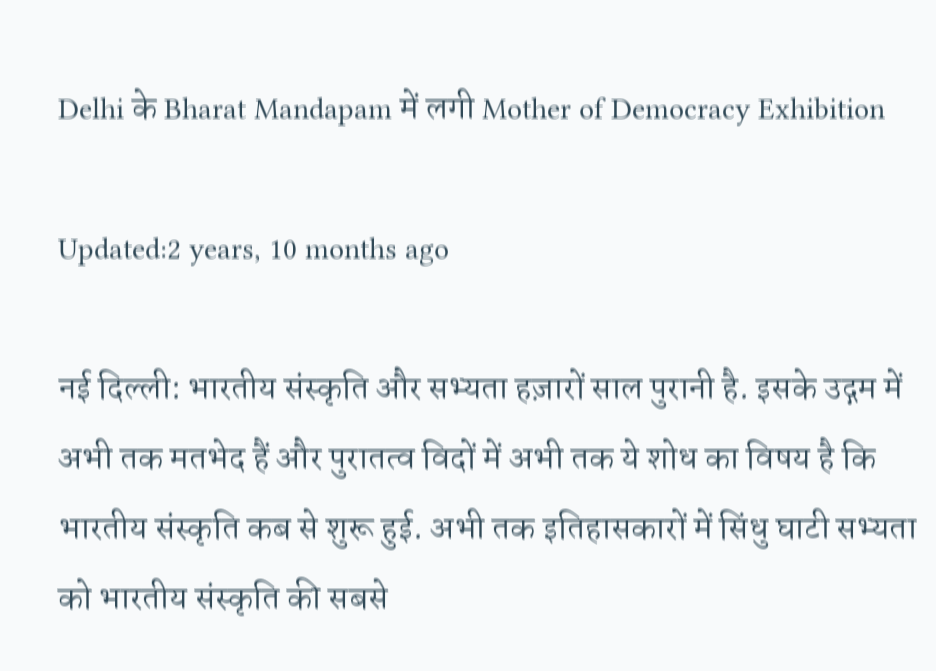Delhi के Bharat Mandapam में लगी Mother of Democracy Exhibition

Updated:2 years, 10 months ago

नई दिल्ली: भारतीय संस्कृति और सभ्यता हज़ारों साल पुरानी है. इसके उद्गम में अभी तक मतभेद हैं और पुरातत्व विदों में अभी तक ये शोध का विषय है कि भारतीय संस्कृति कब से शुरू हुई. अभी तक इतिहासकारों में सिंधु घाटी सभ्यता को भारतीय संस्कृति की सबसे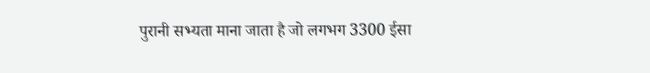पुरानी सभ्यता माना जाता है जो लगभग 3300 ईसा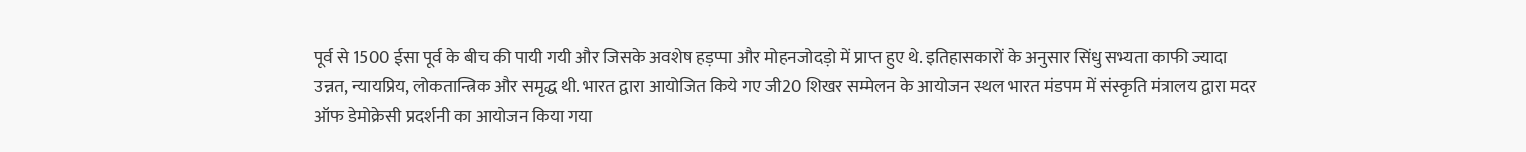पूर्व से 1500 ईसा पूर्व के बीच की पायी गयी और जिसके अवशेष हड़प्पा और मोहनजोदड़ो में प्राप्त हुए थे. इतिहासकारों के अनुसार सिंधु सभ्यता काफी ज्यादा उन्नत, न्यायप्रिय, लोकतान्त्रिक और समृद्ध थी. भारत द्वारा आयोजित किये गए जी20 शिखर सम्मेलन के आयोजन स्थल भारत मंडपम में संस्कृति मंत्रालय द्वारा मदर ऑफ डेमोक्रेसी प्रदर्शनी का आयोजन किया गया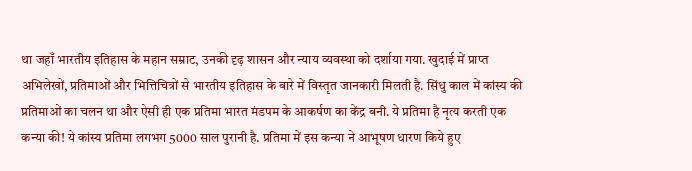था जहाँ भारतीय इतिहास के महान सम्राट, उनकी दृढ़ शासन और न्याय व्यवस्था को दर्शाया गया. खुदाई में प्राप्त अभिलेखों, प्रतिमाओं और भित्तिचित्रों से भारतीय इतिहास के बारे में विस्तृत जानकारी मिलती है. सिंधु काल में कांस्य की प्रतिमाओं का चलन था और ऐसी ही एक प्रतिमा भारत मंडपम के आकर्षण का केंद्र बनी. ये प्रतिमा है नृत्य करती एक कन्या की! ये कांस्य प्रतिमा लगभग 5000 साल पुरानी है. प्रतिमा में इस कन्या ने आभूषण धारण किये हुए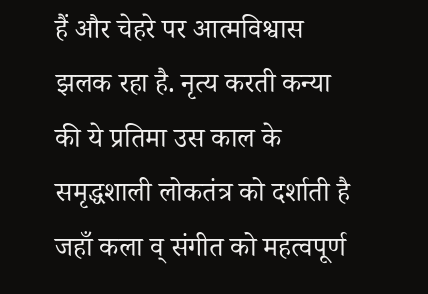हैं और चेहरे पर आत्मविश्वास झलक रहा है. नृत्य करती कन्या की ये प्रतिमा उस काल के समृद्धशाली लोकतंत्र को दर्शाती है जहाँ कला व् संगीत को महत्वपूर्ण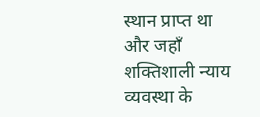स्थान प्राप्त था और जहाँ शक्तिशाली न्याय व्यवस्था के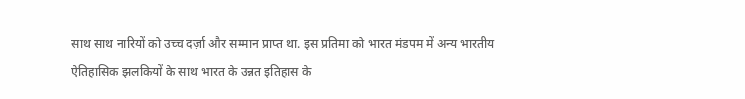साथ साथ नारियों को उच्च दर्ज़ा और सम्मान प्राप्त था. इस प्रतिमा को भारत मंडपम में अन्य भारतीय ऐतिहासिक झलकियों के साथ भारत के उन्नत इतिहास के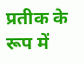प्रतीक के रूप में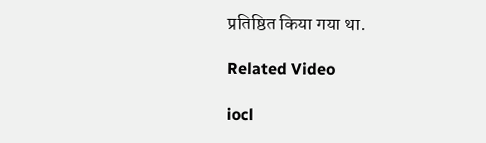प्रतिष्ठित किया गया था.

Related Video

iocl